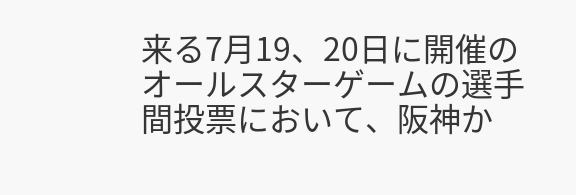来る7月19、20日に開催のオールスターゲームの選手間投票において、阪神か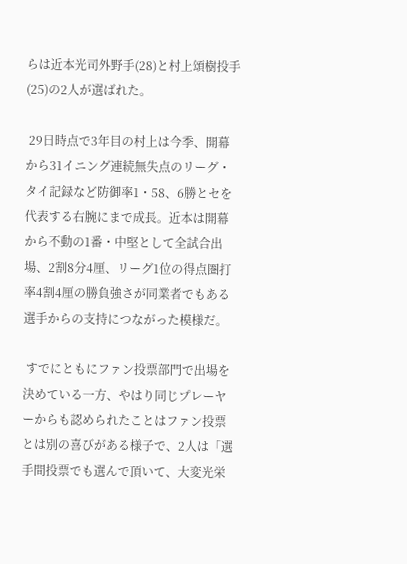らは近本光司外野手(28)と村上頌樹投手(25)の2人が選ばれた。

 29日時点で3年目の村上は今季、開幕から31イニング連続無失点のリーグ・タイ記録など防御率1・58、6勝とセを代表する右腕にまで成長。近本は開幕から不動の1番・中堅として全試合出場、2割8分4厘、リーグ1位の得点圏打率4割4厘の勝負強さが同業者でもある選手からの支持につながった模様だ。

 すでにともにファン投票部門で出場を決めている一方、やはり同じプレーヤーからも認められたことはファン投票とは別の喜びがある様子で、2人は「選手間投票でも選んで頂いて、大変光栄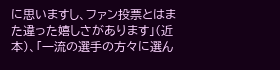に思いますし、ファン投票とはまた違った嬉しさがあります」(近本)、「一流の選手の方々に選ん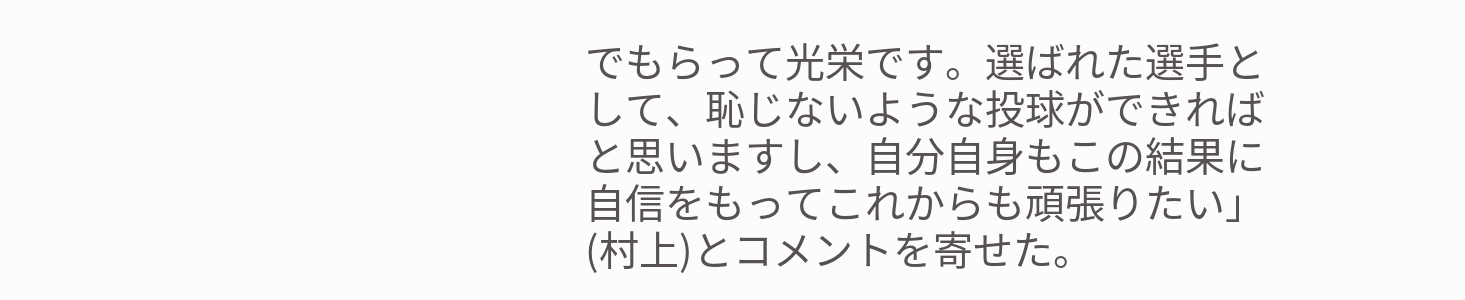でもらって光栄です。選ばれた選手として、恥じないような投球ができればと思いますし、自分自身もこの結果に自信をもってこれからも頑張りたい」(村上)とコメントを寄せた。